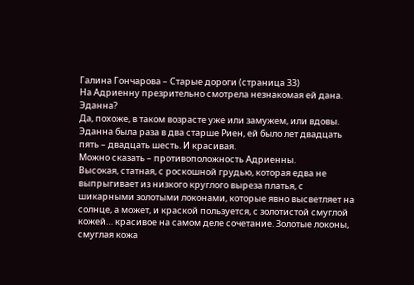Галина Гончарова – Старые дороги (страница 33)
На Адриенну презрительно смотрела незнакомая ей дана. Эданна?
Да, похоже, в таком возрасте уже или замужем, или вдовы. Эданна была раза в два старше Риен, ей было лет двадцать пять – двадцать шесть. И красивая.
Можно сказать – противоположность Адриенны.
Высокая, статная, с роскошной грудью, которая едва не выпрыгивает из низкого круглого выреза платья, с шикарными золотыми локонами, которые явно высветляет на солнце, а может, и краской пользуется, с золотистой смуглой кожей… красивое на самом деле сочетание. Золотые локоны, смуглая кожа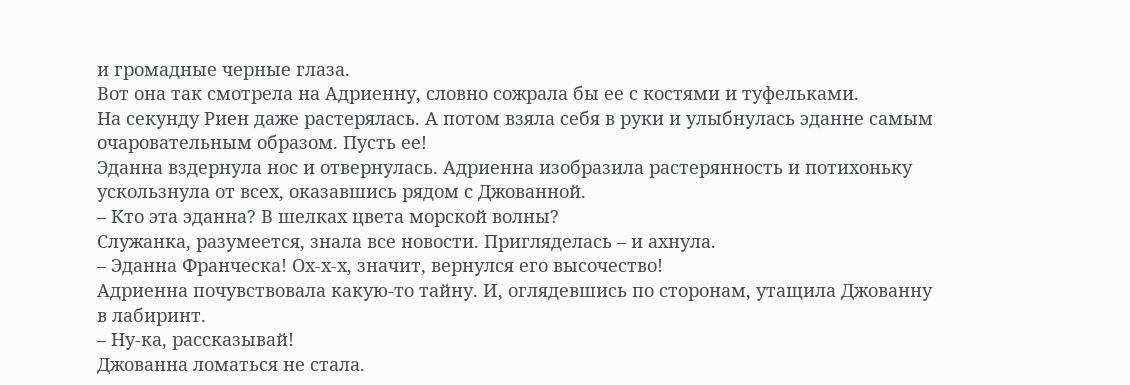и громадные черные глаза.
Вот она так смотрела на Адриенну, словно сожрала бы ее с костями и туфельками.
На секунду Риен даже растерялась. А потом взяла себя в руки и улыбнулась эданне самым очаровательным образом. Пусть ее!
Эданна вздернула нос и отвернулась. Адриенна изобразила растерянность и потихоньку ускользнула от всех, оказавшись рядом с Джованной.
– Кто эта эданна? В шелках цвета морской волны?
Служанка, разумеется, знала все новости. Пригляделась – и ахнула.
– Эданна Франческа! Ох-х-х, значит, вернулся его высочество!
Адриенна почувствовала какую-то тайну. И, оглядевшись по сторонам, утащила Джованну в лабиринт.
– Ну-ка, рассказывай!
Джованна ломаться не стала.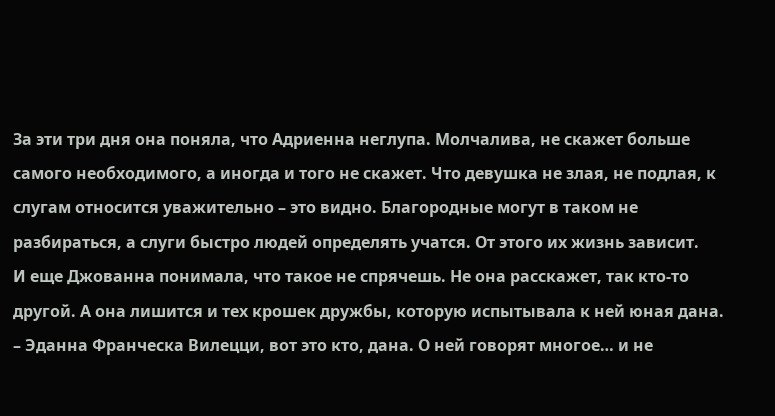За эти три дня она поняла, что Адриенна неглупа. Молчалива, не скажет больше самого необходимого, а иногда и того не скажет. Что девушка не злая, не подлая, к слугам относится уважительно – это видно. Благородные могут в таком не разбираться, а слуги быстро людей определять учатся. От этого их жизнь зависит.
И еще Джованна понимала, что такое не спрячешь. Не она расскажет, так кто-то другой. А она лишится и тех крошек дружбы, которую испытывала к ней юная дана.
– Эданна Франческа Вилецци, вот это кто, дана. О ней говорят многое… и не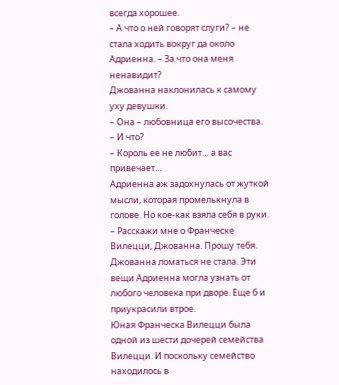всегда хорошее.
– А что о ней говорят слуги? – не стала ходить вокруг да около Адриенна. – За что она меня ненавидит?
Джованна наклонилась к самому уху девушки.
– Она – любовница его высочества.
– И что?
– Король ее не любит… а вас привечает…
Адриенна аж задохнулась от жуткой мысли, которая промелькнула в голове. Но кое-как взяла себя в руки.
– Расскажи мне о Франческе Вилецци, Джованна. Прошу тебя.
Джованна ломаться не стала. Эти вещи Адриенна могла узнать от любого человека при дворе. Еще б и приукрасили втрое.
Юная Франческа Вилецци была одной из шести дочерей семейства Вилецци. И поскольку семейство находилось в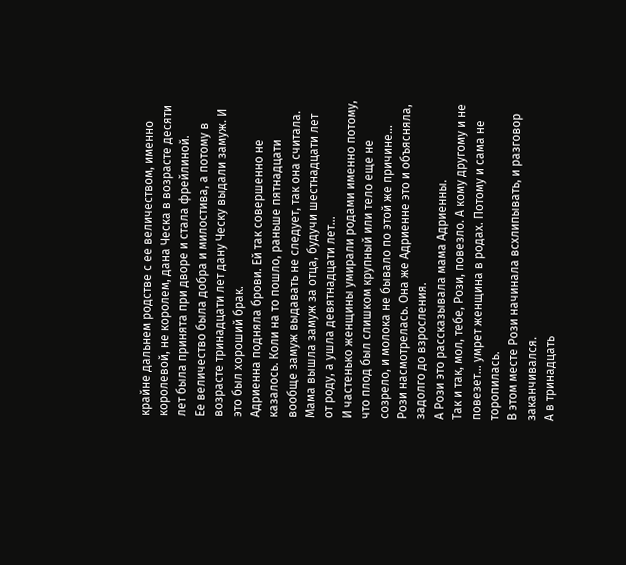крайне дальнем родстве с ее величеством, именно королевой, не королем, дана Ческа в возрасте десяти лет была принята при дворе и стала фрейлиной.
Ее величество была добра и милостива, а потому в возрасте тринадцати лет дану Ческу выдали замуж. И это был хороший брак.
Адриенна подняла брови. Ей так совершенно не казалось. Коли на то пошло, раньше пятнадцати вообще замуж выдавать не следует, так она считала. Мама вышла замуж за отца, будучи шестнадцати лет от роду, а ушла девятнадцати лет…
И частенько женщины умирали родами именно потому, что плод был слишком крупный или тело еще не созрело, и молока не бывало по этой же причине… Рози насмотрелась. Она же Адриенне это и объясняла, задолго до взросления.
А Рози это рассказывала мама Адриенны.
Так и так, мол, тебе, Рози, повезло. А кому другому и не повезет… умрет женщина в родах. Потому и сама не торопилась.
В этом месте Рози начинала всхлипывать, и разговор заканчивался.
А в тринадцать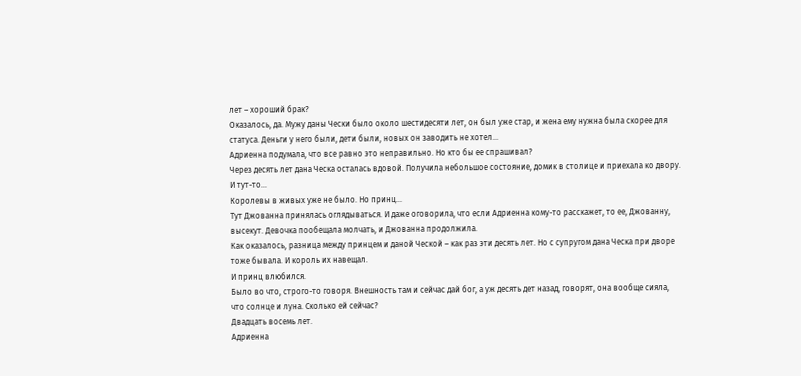лет – хороший брак?
Оказалось, да. Мужу даны Чески было около шестидесяти лет, он был уже стар, и жена ему нужна была скорее для статуса. Деньги у него были, дети были, новых он заводить не хотел…
Адриенна подумала, что все равно это неправильно. Но кто бы ее спрашивал?
Через десять лет дана Ческа осталась вдовой. Получила небольшое состояние, домик в столице и приехала ко двору. И тут-то…
Королевы в живых уже не было. Но принц…
Тут Джованна принялась оглядываться. И даже оговорила, что если Адриенна кому-то расскажет, то ее, Джованну, высекут. Девочка пообещала молчать, и Джованна продолжила.
Как оказалось, разница между принцем и даной Ческой – как раз эти десять лет. Но с супругом дана Ческа при дворе тоже бывала. И король их навещал.
И принц влюбился.
Было во что, строго-то говоря. Внешность там и сейчас дай бог, а уж десять дет назад, говорят, она вообще сияла, что солнце и луна. Сколько ей сейчас?
Двадцать восемь лет.
Адриенна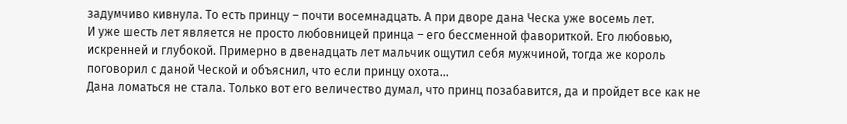задумчиво кивнула. То есть принцу – почти восемнадцать. А при дворе дана Ческа уже восемь лет.
И уже шесть лет является не просто любовницей принца – его бессменной фавориткой. Его любовью, искренней и глубокой. Примерно в двенадцать лет мальчик ощутил себя мужчиной, тогда же король поговорил с даной Ческой и объяснил, что если принцу охота…
Дана ломаться не стала. Только вот его величество думал, что принц позабавится, да и пройдет все как не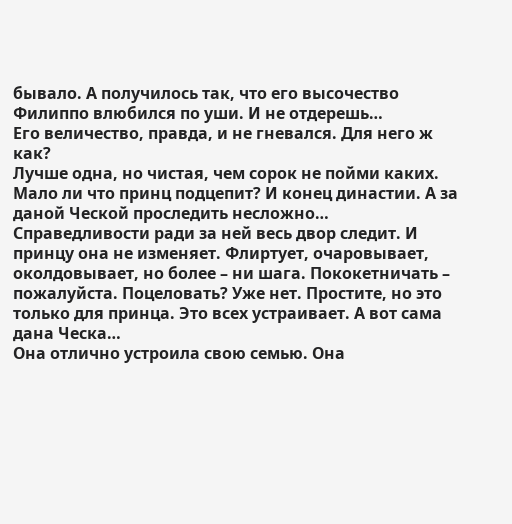бывало. А получилось так, что его высочество Филиппо влюбился по уши. И не отдерешь…
Его величество, правда, и не гневался. Для него ж как?
Лучше одна, но чистая, чем сорок не пойми каких. Мало ли что принц подцепит? И конец династии. А за даной Ческой проследить несложно…
Справедливости ради за ней весь двор следит. И принцу она не изменяет. Флиртует, очаровывает, околдовывает, но более – ни шага. Пококетничать – пожалуйста. Поцеловать? Уже нет. Простите, но это только для принца. Это всех устраивает. А вот сама дана Ческа…
Она отлично устроила свою семью. Она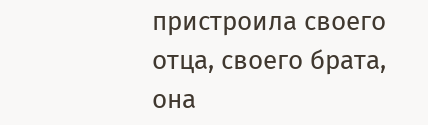пристроила своего отца, своего брата, она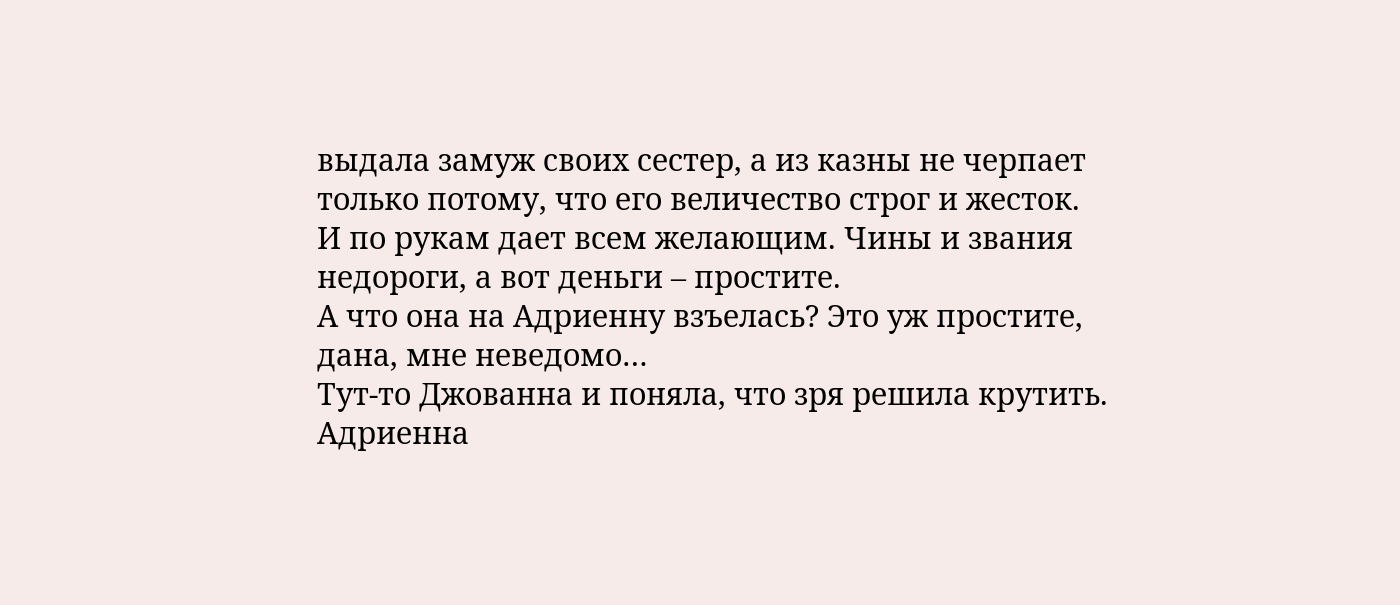выдала замуж своих сестер, а из казны не черпает только потому, что его величество строг и жесток. И по рукам дает всем желающим. Чины и звания недороги, а вот деньги – простите.
А что она на Адриенну взъелась? Это уж простите, дана, мне неведомо…
Тут-то Джованна и поняла, что зря решила крутить. Адриенна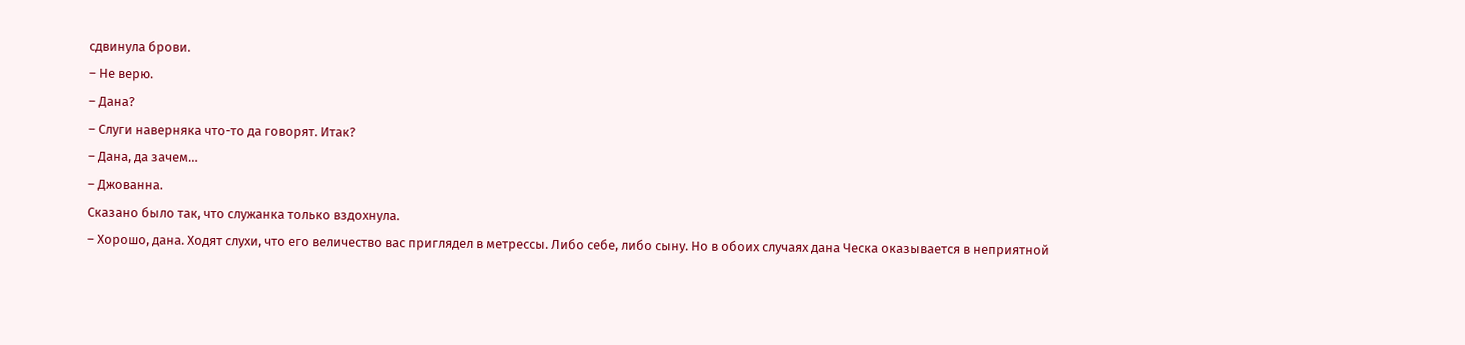сдвинула брови.
– Не верю.
– Дана?
– Слуги наверняка что-то да говорят. Итак?
– Дана, да зачем…
– Джованна.
Сказано было так, что служанка только вздохнула.
– Хорошо, дана. Ходят слухи, что его величество вас приглядел в метрессы. Либо себе, либо сыну. Но в обоих случаях дана Ческа оказывается в неприятной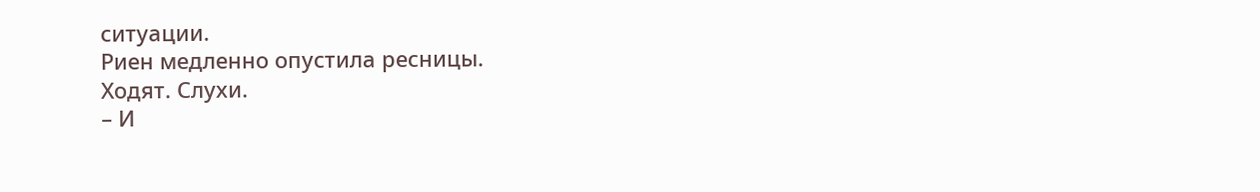ситуации.
Риен медленно опустила ресницы.
Ходят. Слухи.
– И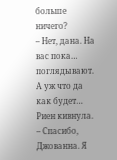больше ничего?
– Нет, дана. На вас пока… поглядывают. А уж что да как будет…
Риен кивнула.
– Спасибо, Джованна. Я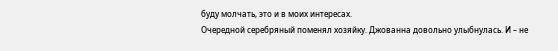буду молчать, это и в моих интересах.
Очередной серебряный поменял хозяйку. Джованна довольно улыбнулась. И – не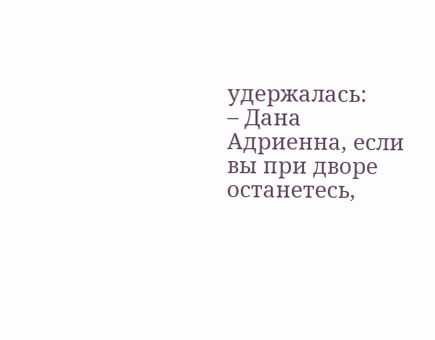удержалась:
– Дана Адриенна, если вы при дворе останетесь,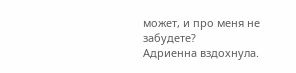может, и про меня не забудете?
Адриенна вздохнула.